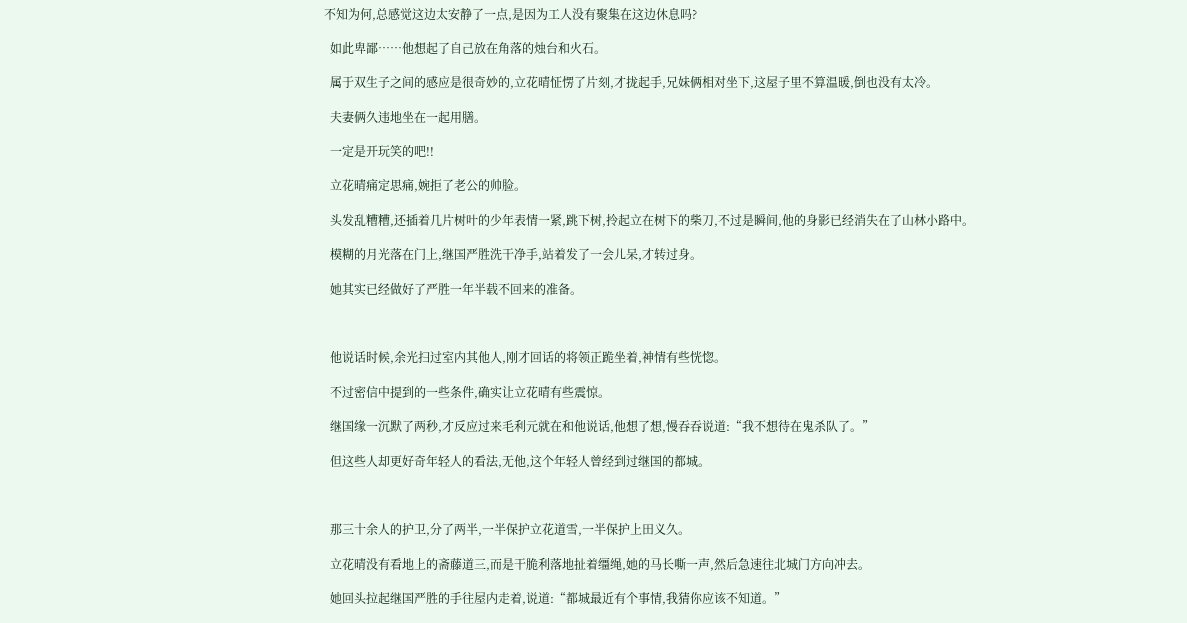不知为何,总感觉这边太安静了一点,是因为工人没有聚集在这边休息吗?

  如此卑鄙……他想起了自己放在角落的烛台和火石。

  属于双生子之间的感应是很奇妙的,立花晴怔愣了片刻,才拢起手,兄妹俩相对坐下,这屋子里不算温暖,倒也没有太冷。

  夫妻俩久违地坐在一起用膳。

  一定是开玩笑的吧!!

  立花晴痛定思痛,婉拒了老公的帅脸。

  头发乱糟糟,还插着几片树叶的少年表情一紧,跳下树,拎起立在树下的柴刀,不过是瞬间,他的身影已经消失在了山林小路中。

  模糊的月光落在门上,继国严胜洗干净手,站着发了一会儿呆,才转过身。

  她其实已经做好了严胜一年半载不回来的准备。



  他说话时候,余光扫过室内其他人,刚才回话的将领正跪坐着,神情有些恍惚。

  不过密信中提到的一些条件,确实让立花晴有些震惊。

  继国缘一沉默了两秒,才反应过来毛利元就在和他说话,他想了想,慢吞吞说道:“我不想待在鬼杀队了。”

  但这些人却更好奇年轻人的看法,无他,这个年轻人曾经到过继国的都城。



  那三十余人的护卫,分了两半,一半保护立花道雪,一半保护上田义久。

  立花晴没有看地上的斋藤道三,而是干脆利落地扯着缰绳,她的马长嘶一声,然后急速往北城门方向冲去。

  她回头拉起继国严胜的手往屋内走着,说道:“都城最近有个事情,我猜你应该不知道。”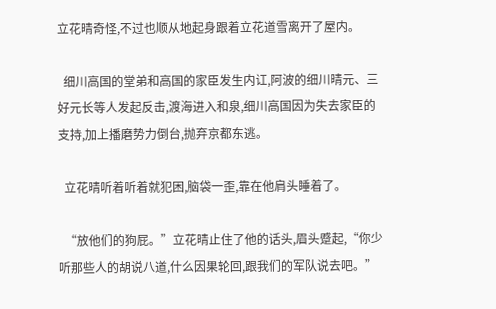立花晴奇怪,不过也顺从地起身跟着立花道雪离开了屋内。

  细川高国的堂弟和高国的家臣发生内讧,阿波的细川晴元、三好元长等人发起反击,渡海进入和泉,细川高国因为失去家臣的支持,加上播磨势力倒台,抛弃京都东逃。

  立花晴听着听着就犯困,脑袋一歪,靠在他肩头睡着了。

  “放他们的狗屁。”立花晴止住了他的话头,眉头蹙起,“你少听那些人的胡说八道,什么因果轮回,跟我们的军队说去吧。”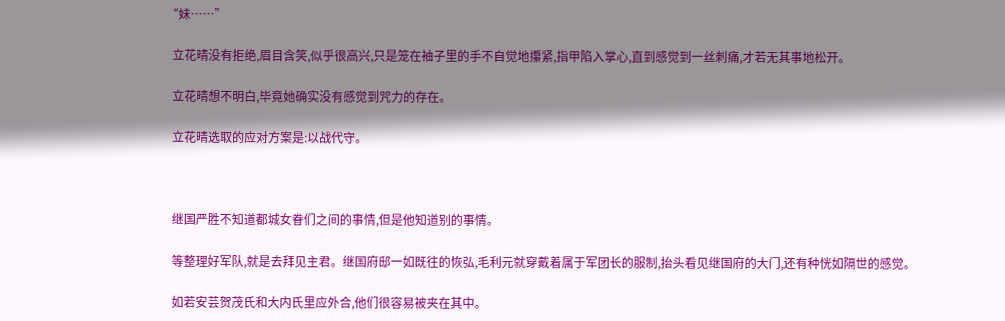“妹……”

  立花晴没有拒绝,眉目含笑,似乎很高兴,只是笼在袖子里的手不自觉地攥紧,指甲陷入掌心,直到感觉到一丝刺痛,才若无其事地松开。

  立花晴想不明白,毕竟她确实没有感觉到咒力的存在。

  立花晴选取的应对方案是:以战代守。



  继国严胜不知道都城女眷们之间的事情,但是他知道别的事情。

  等整理好军队,就是去拜见主君。继国府邸一如既往的恢弘,毛利元就穿戴着属于军团长的服制,抬头看见继国府的大门,还有种恍如隔世的感觉。

  如若安芸贺茂氏和大内氏里应外合,他们很容易被夹在其中。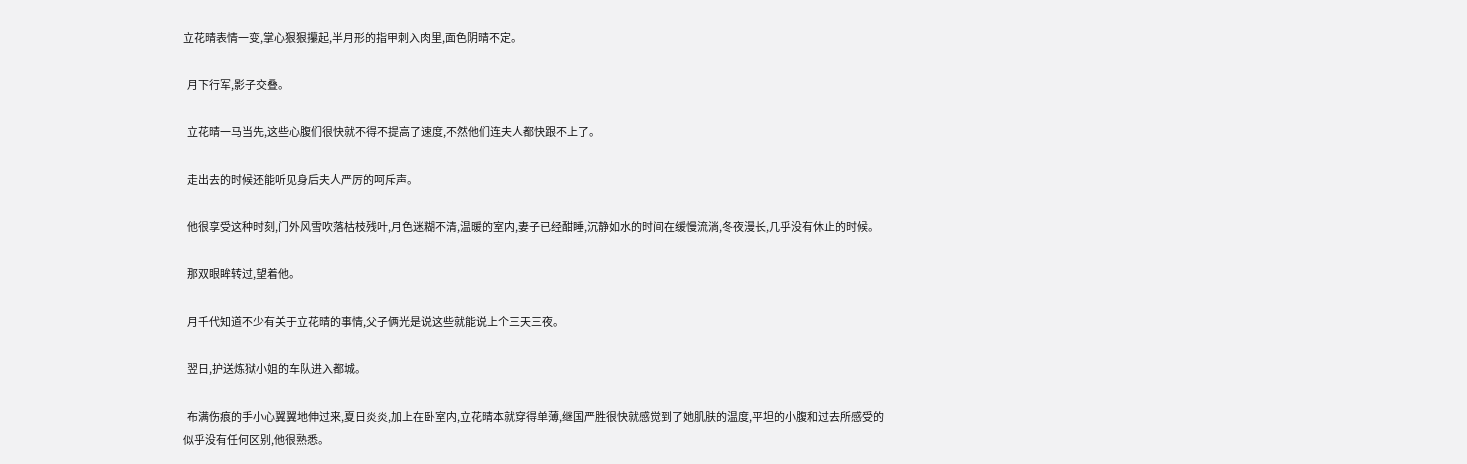立花晴表情一变,掌心狠狠攥起,半月形的指甲刺入肉里,面色阴晴不定。

  月下行军,影子交叠。

  立花晴一马当先,这些心腹们很快就不得不提高了速度,不然他们连夫人都快跟不上了。

  走出去的时候还能听见身后夫人严厉的呵斥声。

  他很享受这种时刻,门外风雪吹落枯枝残叶,月色迷糊不清,温暖的室内,妻子已经酣睡,沉静如水的时间在缓慢流淌,冬夜漫长,几乎没有休止的时候。

  那双眼眸转过,望着他。

  月千代知道不少有关于立花晴的事情,父子俩光是说这些就能说上个三天三夜。

  翌日,护送炼狱小姐的车队进入都城。

  布满伤痕的手小心翼翼地伸过来,夏日炎炎,加上在卧室内,立花晴本就穿得单薄,继国严胜很快就感觉到了她肌肤的温度,平坦的小腹和过去所感受的似乎没有任何区别,他很熟悉。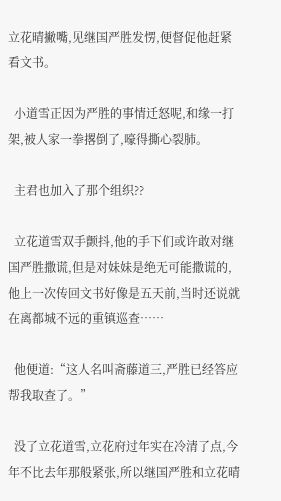立花晴撇嘴,见继国严胜发愣,便督促他赶紧看文书。

  小道雪正因为严胜的事情迁怒呢,和缘一打架,被人家一拳撂倒了,嚎得撕心裂肺。

  主君也加入了那个组织??

  立花道雪双手颤抖,他的手下们或许敢对继国严胜撒谎,但是对妹妹是绝无可能撒谎的,他上一次传回文书好像是五天前,当时还说就在离都城不远的重镇巡查……

  他便道:“这人名叫斋藤道三,严胜已经答应帮我取查了。”

  没了立花道雪,立花府过年实在冷清了点,今年不比去年那般紧张,所以继国严胜和立花晴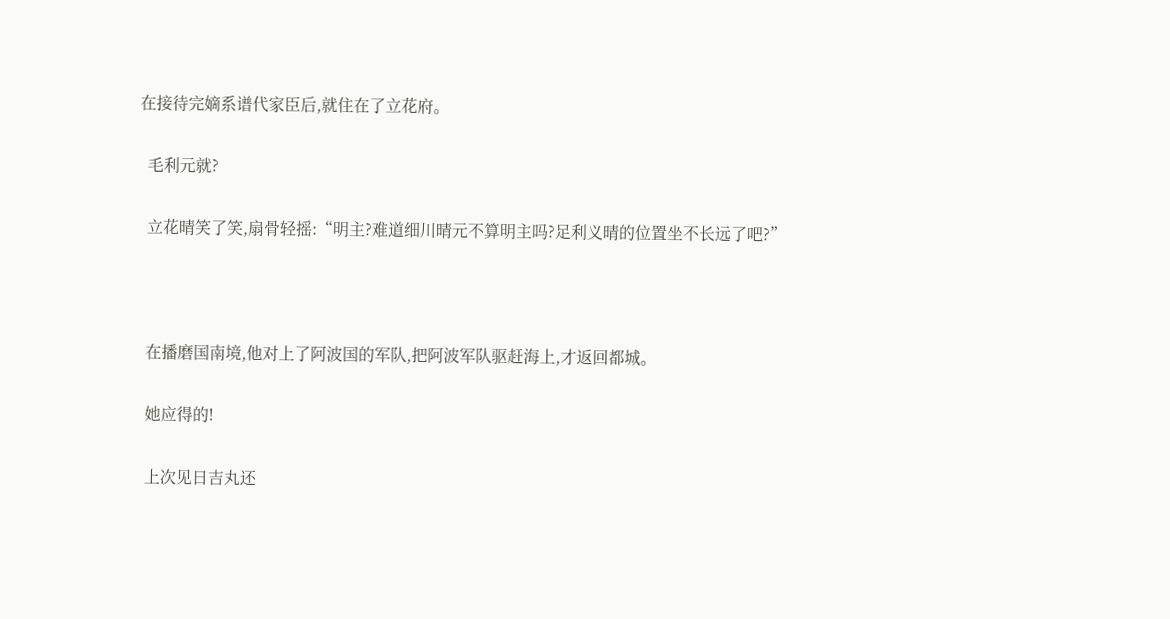在接待完嫡系谱代家臣后,就住在了立花府。

  毛利元就?

  立花晴笑了笑,扇骨轻摇:“明主?难道细川晴元不算明主吗?足利义晴的位置坐不长远了吧?”



  在播磨国南境,他对上了阿波国的军队,把阿波军队驱赶海上,才返回都城。

  她应得的!

  上次见日吉丸还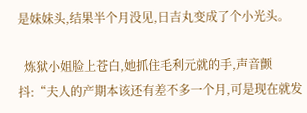是妹妹头,结果半个月没见,日吉丸变成了个小光头。

  炼狱小姐脸上苍白,她抓住毛利元就的手,声音颤抖:“夫人的产期本该还有差不多一个月,可是现在就发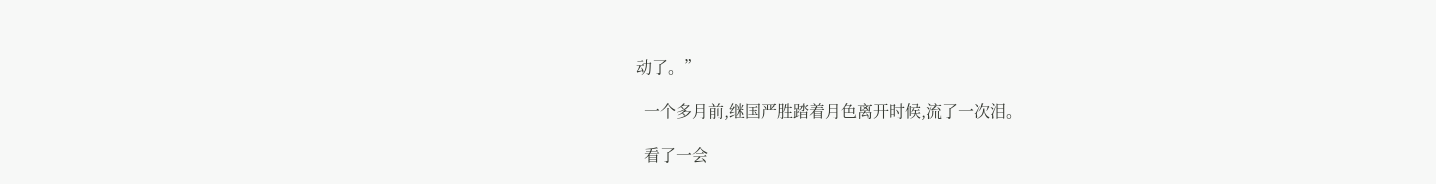动了。”

  一个多月前,继国严胜踏着月色离开时候,流了一次泪。

  看了一会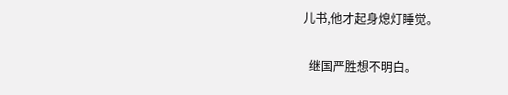儿书,他才起身熄灯睡觉。

  继国严胜想不明白。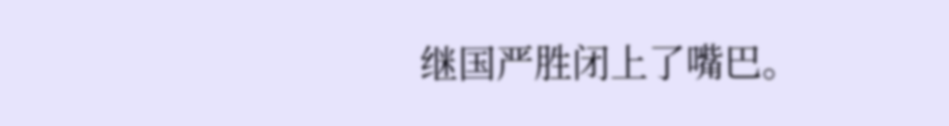继国严胜闭上了嘴巴。